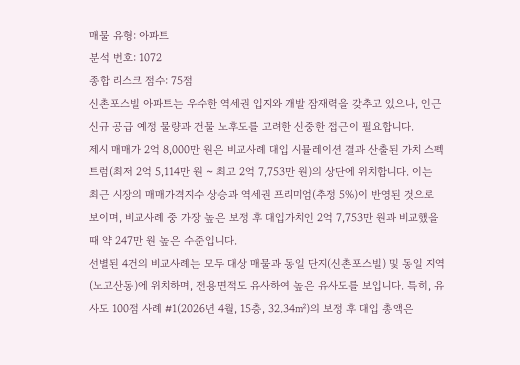매물 유형: 아파트
분석 번호: 1072
종합 리스크 점수: 75점
신촌포스빌 아파트는 우수한 역세권 입지와 개발 잠재력을 갖추고 있으나, 인근 신규 공급 예정 물량과 건물 노후도를 고려한 신중한 접근이 필요합니다.
제시 매매가 2억 8,000만 원은 비교사례 대입 시뮬레이션 결과 산출된 가치 스펙트럼(최저 2억 5,114만 원 ~ 최고 2억 7,753만 원)의 상단에 위치합니다. 이는 최근 시장의 매매가격지수 상승과 역세권 프리미엄(추정 5%)이 반영된 것으로 보이며, 비교사례 중 가장 높은 보정 후 대입가치인 2억 7,753만 원과 비교했을 때 약 247만 원 높은 수준입니다.
선별된 4건의 비교사례는 모두 대상 매물과 동일 단지(신촌포스빌) 및 동일 지역(노고산동)에 위치하며, 전용면적도 유사하여 높은 유사도를 보입니다. 특히, 유사도 100점 사례 #1(2026년 4월, 15층, 32.34㎡)의 보정 후 대입 총액은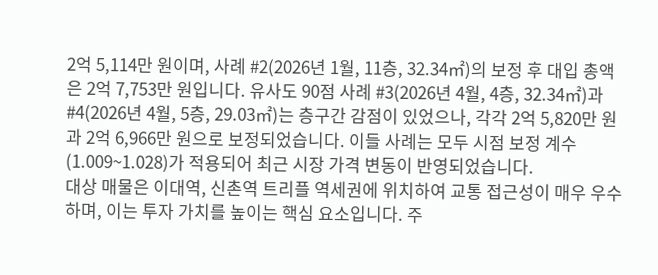2억 5,114만 원이며, 사례 #2(2026년 1월, 11층, 32.34㎡)의 보정 후 대입 총액은 2억 7,753만 원입니다. 유사도 90점 사례 #3(2026년 4월, 4층, 32.34㎡)과 #4(2026년 4월, 5층, 29.03㎡)는 층구간 감점이 있었으나, 각각 2억 5,820만 원과 2억 6,966만 원으로 보정되었습니다. 이들 사례는 모두 시점 보정 계수(1.009~1.028)가 적용되어 최근 시장 가격 변동이 반영되었습니다.
대상 매물은 이대역, 신촌역 트리플 역세권에 위치하여 교통 접근성이 매우 우수하며, 이는 투자 가치를 높이는 핵심 요소입니다. 주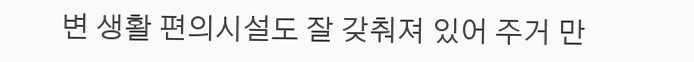변 생활 편의시설도 잘 갖춰져 있어 주거 만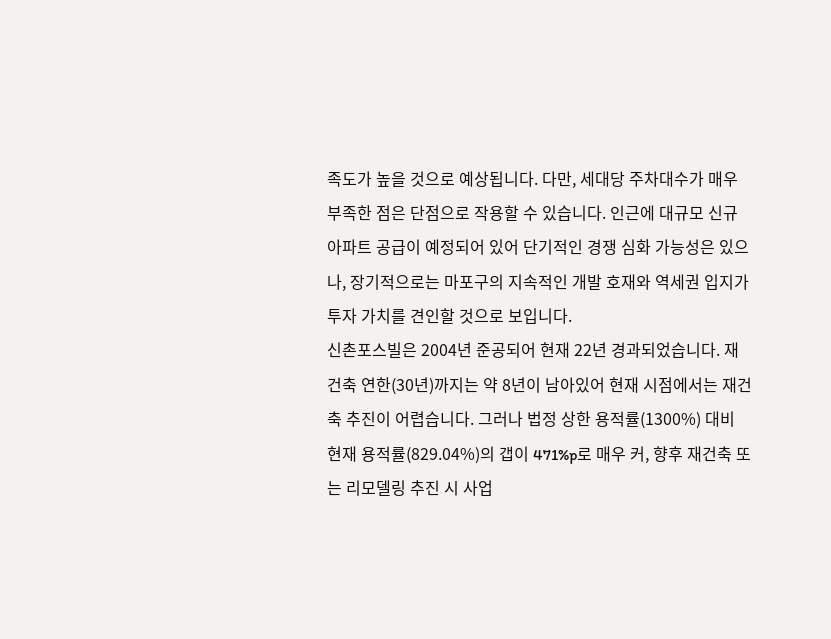족도가 높을 것으로 예상됩니다. 다만, 세대당 주차대수가 매우 부족한 점은 단점으로 작용할 수 있습니다. 인근에 대규모 신규 아파트 공급이 예정되어 있어 단기적인 경쟁 심화 가능성은 있으나, 장기적으로는 마포구의 지속적인 개발 호재와 역세권 입지가 투자 가치를 견인할 것으로 보입니다.
신촌포스빌은 2004년 준공되어 현재 22년 경과되었습니다. 재건축 연한(30년)까지는 약 8년이 남아있어 현재 시점에서는 재건축 추진이 어렵습니다. 그러나 법정 상한 용적률(1300%) 대비 현재 용적률(829.04%)의 갭이 471%p로 매우 커, 향후 재건축 또는 리모델링 추진 시 사업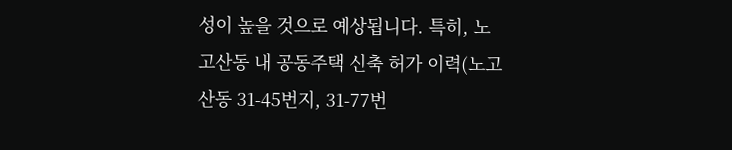성이 높을 것으로 예상됩니다. 특히, 노고산동 내 공동주택 신축 허가 이력(노고산동 31-45번지, 31-77번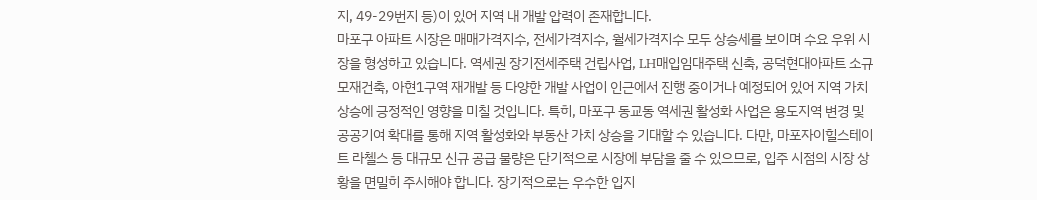지, 49-29번지 등)이 있어 지역 내 개발 압력이 존재합니다.
마포구 아파트 시장은 매매가격지수, 전세가격지수, 월세가격지수 모두 상승세를 보이며 수요 우위 시장을 형성하고 있습니다. 역세권 장기전세주택 건립사업, LH매입임대주택 신축, 공덕현대아파트 소규모재건축, 아현1구역 재개발 등 다양한 개발 사업이 인근에서 진행 중이거나 예정되어 있어 지역 가치 상승에 긍정적인 영향을 미칠 것입니다. 특히, 마포구 동교동 역세권 활성화 사업은 용도지역 변경 및 공공기여 확대를 통해 지역 활성화와 부동산 가치 상승을 기대할 수 있습니다. 다만, 마포자이힐스테이트 라첼스 등 대규모 신규 공급 물량은 단기적으로 시장에 부담을 줄 수 있으므로, 입주 시점의 시장 상황을 면밀히 주시해야 합니다. 장기적으로는 우수한 입지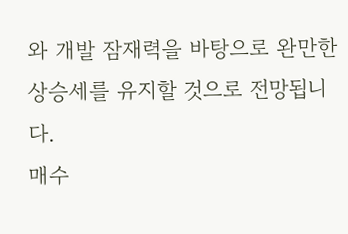와 개발 잠재력을 바탕으로 완만한 상승세를 유지할 것으로 전망됩니다.
매수